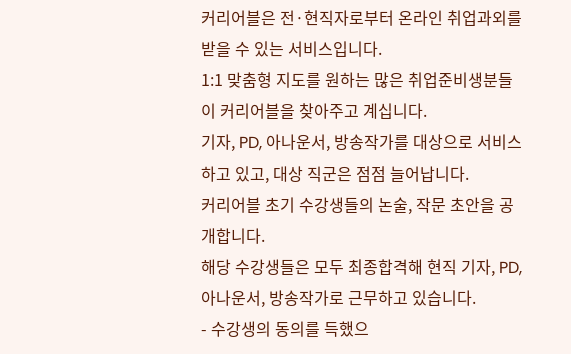커리어블은 전·현직자로부터 온라인 취업과외를 받을 수 있는 서비스입니다.
1:1 맞춤형 지도를 원하는 많은 취업준비생분들이 커리어블을 찾아주고 계십니다.
기자, PD, 아나운서, 방송작가를 대상으로 서비스하고 있고, 대상 직군은 점점 늘어납니다.
커리어블 초기 수강생들의 논술, 작문 초안을 공개합니다.
해당 수강생들은 모두 최종합격해 현직 기자, PD, 아나운서, 방송작가로 근무하고 있습니다.
- 수강생의 동의를 득했으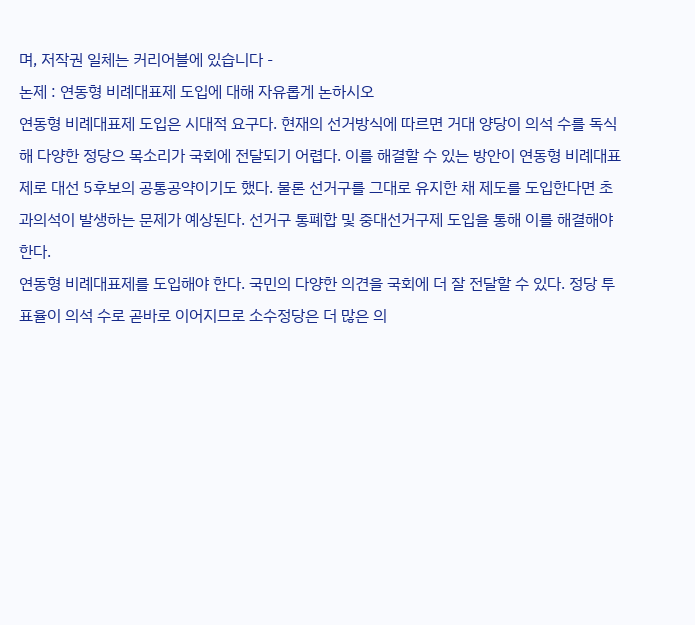며, 저작권 일체는 커리어블에 있습니다 -
논제 : 연동형 비례대표제 도입에 대해 자유롭게 논하시오
연동형 비례대표제 도입은 시대적 요구다. 현재의 선거방식에 따르면 거대 양당이 의석 수를 독식해 다양한 정당으 목소리가 국회에 전달되기 어렵다. 이를 해결할 수 있는 방안이 연동형 비례대표제로 대선 5후보의 공통공약이기도 했다. 물론 선거구를 그대로 유지한 채 제도를 도입한다면 초과의석이 발생하는 문제가 예상된다. 선거구 통폐합 및 중대선거구제 도입을 통해 이를 해결해야 한다.
연동형 비례대표제를 도입해야 한다. 국민의 다양한 의견을 국회에 더 잘 전달할 수 있다. 정당 투표율이 의석 수로 곧바로 이어지므로 소수정당은 더 많은 의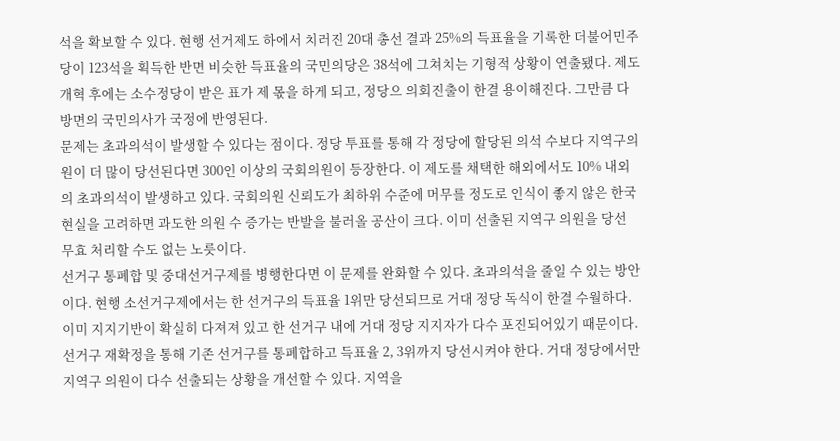석을 확보할 수 있다. 현행 선거제도 하에서 치러진 20대 총선 결과 25%의 득표율을 기록한 더불어민주당이 123석을 획득한 반면 비슷한 득표율의 국민의당은 38석에 그쳐치는 기형적 상황이 연출됐다. 제도개혁 후에는 소수정당이 받은 표가 제 몫을 하게 되고, 정당으 의회진출이 한결 용이해진다. 그만큼 다방면의 국민의사가 국정에 반영된다.
문제는 초과의석이 발생할 수 있다는 점이다. 정당 투표를 통해 각 정당에 할당된 의석 수보다 지역구의원이 더 많이 당선된다면 300인 이상의 국회의원이 등장한다. 이 제도를 채택한 해외에서도 10% 내외의 초과의석이 발생하고 있다. 국회의원 신뢰도가 최하위 수준에 머무를 정도로 인식이 좋지 않은 한국 현실을 고려하면 과도한 의원 수 증가는 반발을 불러올 공산이 크다. 이미 선출된 지역구 의원을 당선 무효 처리할 수도 없는 노릇이다.
선거구 통폐합 및 중대선거구제를 병행한다면 이 문제를 완화할 수 있다. 초과의석을 줄일 수 있는 방안이다. 현행 소선거구제에서는 한 선거구의 득표율 1위만 당선되므로 거대 정당 독식이 한결 수월하다. 이미 지지기반이 확실히 다져져 있고 한 선거구 내에 거대 정당 지지자가 다수 포진되어있기 때문이다. 선거구 재확정을 통해 기존 선거구를 통폐합하고 득표율 2, 3위까지 당선시켜야 한다. 거대 정당에서만 지역구 의원이 다수 선출되는 상황을 개선할 수 있다. 지역을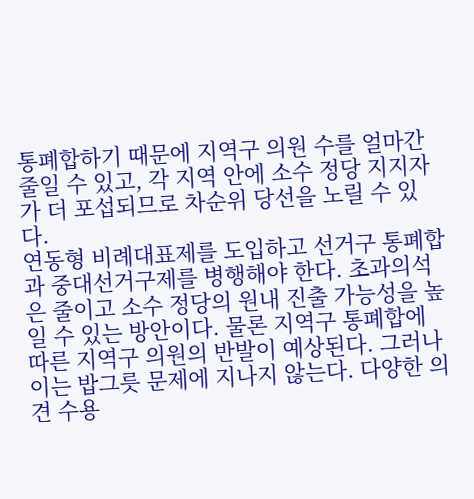통폐합하기 때문에 지역구 의원 수를 얼마간 줄일 수 있고, 각 지역 안에 소수 정당 지지자가 더 포섭되므로 차순위 당선을 노릴 수 있다.
연동형 비례대표제를 도입하고 선거구 통폐합과 중대선거구제를 병행해야 한다. 초과의석은 줄이고 소수 정당의 원내 진출 가능성을 높일 수 있는 방안이다. 물론 지역구 통폐합에 따른 지역구 의원의 반발이 예상된다. 그러나 이는 밥그릇 문제에 지나지 않는다. 다양한 의견 수용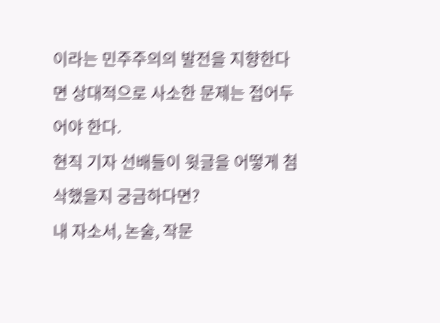이라는 민주주의의 발전을 지향한다면 상대적으로 사소한 문제는 접어두어야 한다.
현직 기자 선배들이 윗글을 어떻게 첨삭했을지 궁금하다면?
내 자소서, 논술, 작문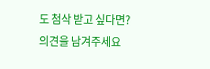도 첨삭 받고 싶다면?
의견을 남겨주세요